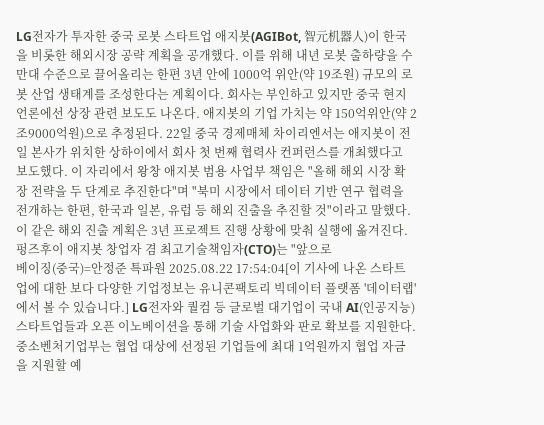LG전자가 투자한 중국 로봇 스타트업 애지봇(AGIBot, 智元机器人)이 한국을 비롯한 해외시장 공략 계획을 공개했다. 이를 위해 내년 로봇 출하량을 수만대 수준으로 끌어올리는 한편 3년 안에 1000억 위안(약 19조원) 규모의 로봇 산업 생태계를 조성한다는 계획이다. 회사는 부인하고 있지만 중국 현지언론에선 상장 관련 보도도 나온다. 애지봇의 기업 가치는 약 150억위안(약 2조9000억원)으로 추정된다. 22일 중국 경제매체 차이리엔서는 애지봇이 전일 본사가 위치한 상하이에서 회사 첫 번째 협력사 컨퍼런스를 개최했다고 보도했다. 이 자리에서 왕창 애지봇 범용 사업부 책임은 "올해 해외 시장 확장 전략을 두 단계로 추진한다"며 "북미 시장에서 데이터 기반 연구 협력을 전개하는 한편, 한국과 일본, 유럽 등 해외 진출을 추진할 것"이라고 말했다. 이 같은 해외 진출 계획은 3년 프로젝트 진행 상황에 맞춰 실행에 옮겨진다. 펑즈후이 애지봇 창업자 겸 최고기술책임자(CTO)는 "앞으로
베이징(중국)=안정준 특파원 2025.08.22 17:54:04[이 기사에 나온 스타트업에 대한 보다 다양한 기업정보는 유니콘팩토리 빅데이터 플랫폼 '데이터랩'에서 볼 수 있습니다.] LG전자와 퀄컴 등 글로벌 대기업이 국내 AI(인공지능) 스타트업들과 오픈 이노베이션을 통해 기술 사업화와 판로 확보를 지원한다. 중소벤처기업부는 협업 대상에 선정된 기업들에 최대 1억원까지 협업 자금을 지원할 예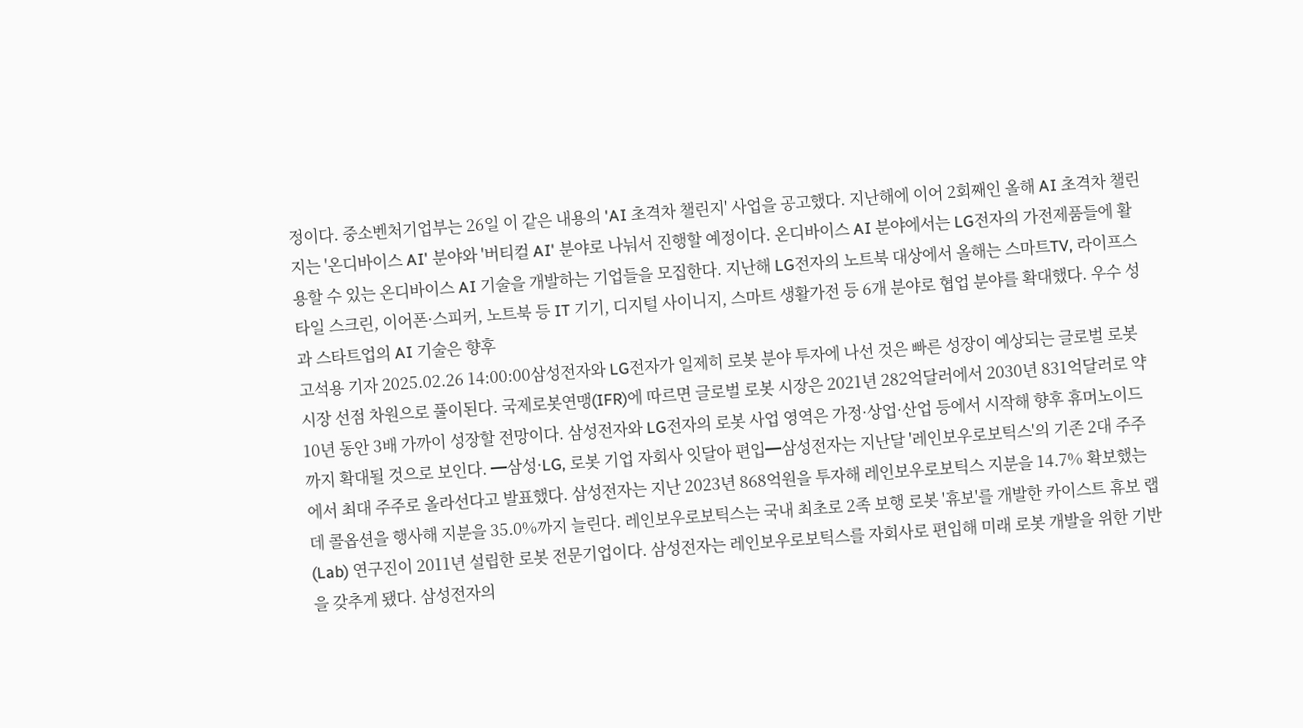정이다. 중소벤처기업부는 26일 이 같은 내용의 'AI 초격차 챌린지' 사업을 공고했다. 지난해에 이어 2회째인 올해 AI 초격차 챌린지는 '온디바이스 AI' 분야와 '버티컬 AI' 분야로 나눠서 진행할 예정이다. 온디바이스 AI 분야에서는 LG전자의 가전제품들에 활용할 수 있는 온디바이스 AI 기술을 개발하는 기업들을 모집한다. 지난해 LG전자의 노트북 대상에서 올해는 스마트TV, 라이프스타일 스크린, 이어폰·스피커, 노트북 등 IT 기기, 디지털 사이니지, 스마트 생활가전 등 6개 분야로 협업 분야를 확대했다. 우수 성과 스타트업의 AI 기술은 향후
고석용 기자 2025.02.26 14:00:00삼성전자와 LG전자가 일제히 로봇 분야 투자에 나선 것은 빠른 성장이 예상되는 글로벌 로봇 시장 선점 차원으로 풀이된다. 국제로봇연맹(IFR)에 따르면 글로벌 로봇 시장은 2021년 282억달러에서 2030년 831억달러로 약 10년 동안 3배 가까이 성장할 전망이다. 삼성전자와 LG전자의 로봇 사업 영역은 가정·상업·산업 등에서 시작해 향후 휴머노이드까지 확대될 것으로 보인다. ━삼성·LG, 로봇 기업 자회사 잇달아 편입━삼성전자는 지난달 '레인보우로보틱스'의 기존 2대 주주에서 최대 주주로 올라선다고 발표했다. 삼성전자는 지난 2023년 868억원을 투자해 레인보우로보틱스 지분을 14.7% 확보했는데 콜옵션을 행사해 지분을 35.0%까지 늘린다. 레인보우로보틱스는 국내 최초로 2족 보행 로봇 '휴보'를 개발한 카이스트 휴보 랩(Lab) 연구진이 2011년 설립한 로봇 전문기업이다. 삼성전자는 레인보우로보틱스를 자회사로 편입해 미래 로봇 개발을 위한 기반을 갖추게 됐다. 삼성전자의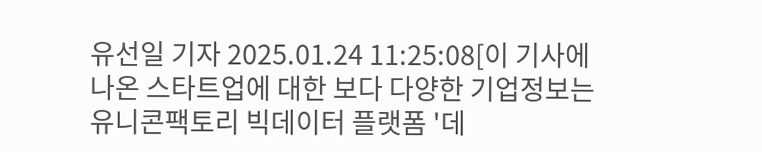유선일 기자 2025.01.24 11:25:08[이 기사에 나온 스타트업에 대한 보다 다양한 기업정보는 유니콘팩토리 빅데이터 플랫폼 '데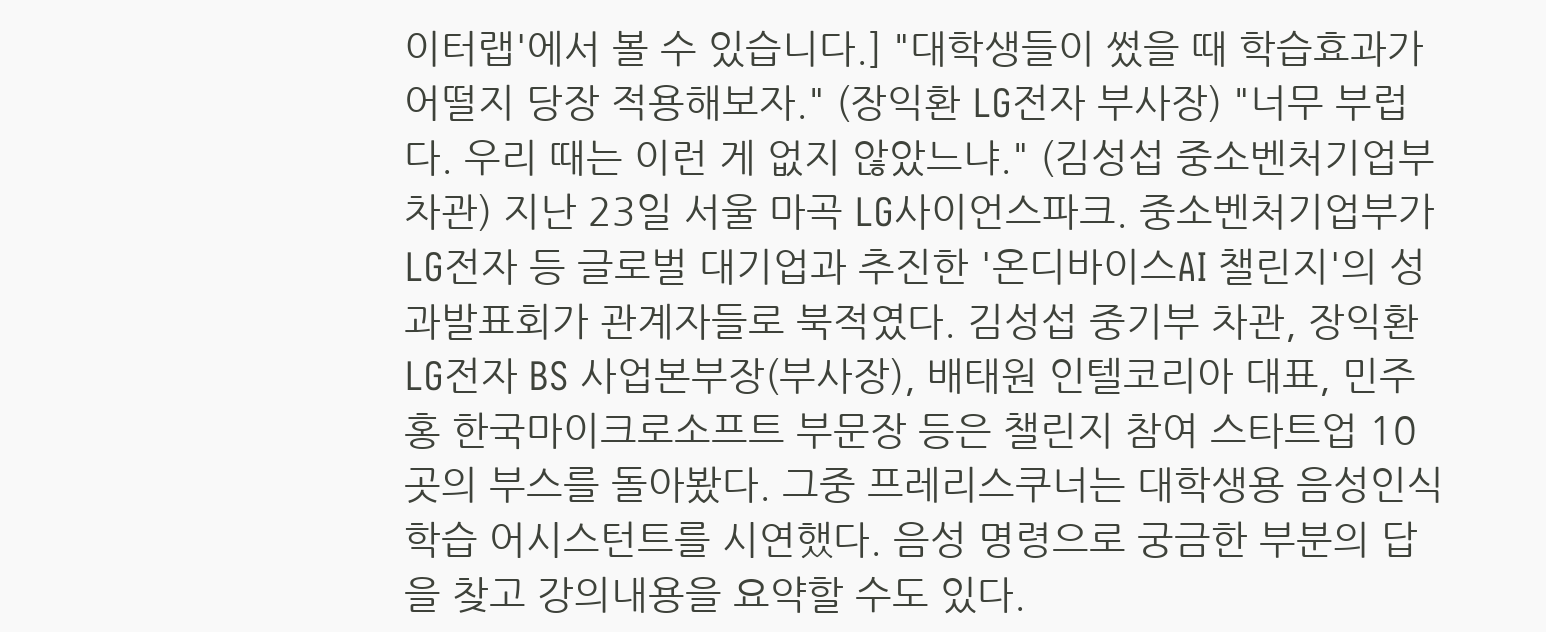이터랩'에서 볼 수 있습니다.] "대학생들이 썼을 때 학습효과가 어떨지 당장 적용해보자." (장익환 LG전자 부사장) "너무 부럽다. 우리 때는 이런 게 없지 않았느냐." (김성섭 중소벤처기업부 차관) 지난 23일 서울 마곡 LG사이언스파크. 중소벤처기업부가 LG전자 등 글로벌 대기업과 추진한 '온디바이스AI 챌린지'의 성과발표회가 관계자들로 북적였다. 김성섭 중기부 차관, 장익환 LG전자 BS 사업본부장(부사장), 배태원 인텔코리아 대표, 민주홍 한국마이크로소프트 부문장 등은 챌린지 참여 스타트업 10곳의 부스를 돌아봤다. 그중 프레리스쿠너는 대학생용 음성인식 학습 어시스턴트를 시연했다. 음성 명령으로 궁금한 부분의 답을 찾고 강의내용을 요약할 수도 있다.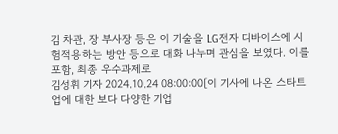김 차관, 장 부사장 등은 이 기술을 LG전자 디바이스에 시험적용하는 방안 등으로 대화 나누며 관심을 보였다. 이를 포함, 최종 우수과제로
김성휘 기자 2024.10.24 08:00:00[이 기사에 나온 스타트업에 대한 보다 다양한 기업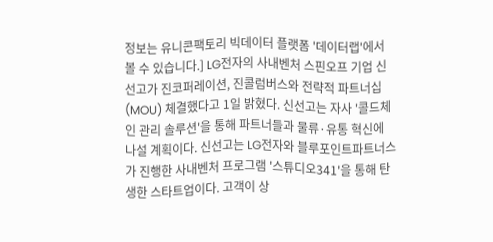정보는 유니콘팩토리 빅데이터 플랫폼 '데이터랩'에서 볼 수 있습니다.] LG전자의 사내벤처 스핀오프 기업 신선고가 진코퍼레이션, 진콜럼버스와 전략적 파트너십(MOU) 체결했다고 1일 밝혔다. 신선고는 자사 '콜드체인 관리 솔루션'을 통해 파트너들과 물류·유통 혁신에 나설 계획이다. 신선고는 LG전자와 블루포인트파트너스가 진행한 사내벤처 프로그램 '스튜디오341'을 통해 탄생한 스타트업이다. 고객이 상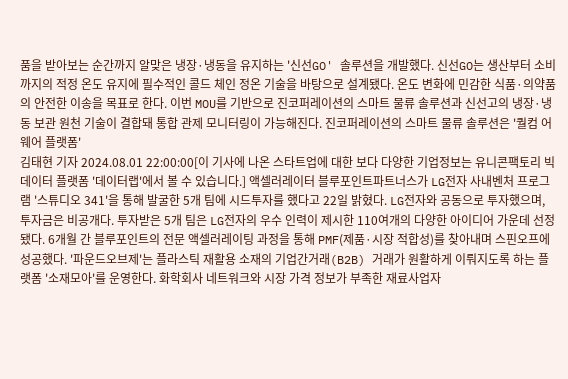품을 받아보는 순간까지 알맞은 냉장·냉동을 유지하는 '신선GO' 솔루션을 개발했다. 신선GO는 생산부터 소비까지의 적정 온도 유지에 필수적인 콜드 체인 정온 기술을 바탕으로 설계됐다. 온도 변화에 민감한 식품·의약품의 안전한 이송을 목표로 한다. 이번 MOU를 기반으로 진코퍼레이션의 스마트 물류 솔루션과 신선고의 냉장·냉동 보관 원천 기술이 결합돼 통합 관제 모니터링이 가능해진다. 진코퍼레이션의 스마트 물류 솔루션은 '퀄컴 어웨어 플랫폼'
김태현 기자 2024.08.01 22:00:00[이 기사에 나온 스타트업에 대한 보다 다양한 기업정보는 유니콘팩토리 빅데이터 플랫폼 '데이터랩'에서 볼 수 있습니다.] 액셀러레이터 블루포인트파트너스가 LG전자 사내벤처 프로그램 '스튜디오 341'을 통해 발굴한 5개 팀에 시드투자를 했다고 22일 밝혔다. LG전자와 공동으로 투자했으며, 투자금은 비공개다. 투자받은 5개 팀은 LG전자의 우수 인력이 제시한 110여개의 다양한 아이디어 가운데 선정됐다. 6개월 간 블루포인트의 전문 액셀러레이팅 과정을 통해 PMF(제품·시장 적합성)를 찾아내며 스핀오프에 성공했다. '파운드오브제'는 플라스틱 재활용 소재의 기업간거래(B2B) 거래가 원활하게 이뤄지도록 하는 플랫폼 '소재모아'를 운영한다. 화학회사 네트워크와 시장 가격 정보가 부족한 재료사업자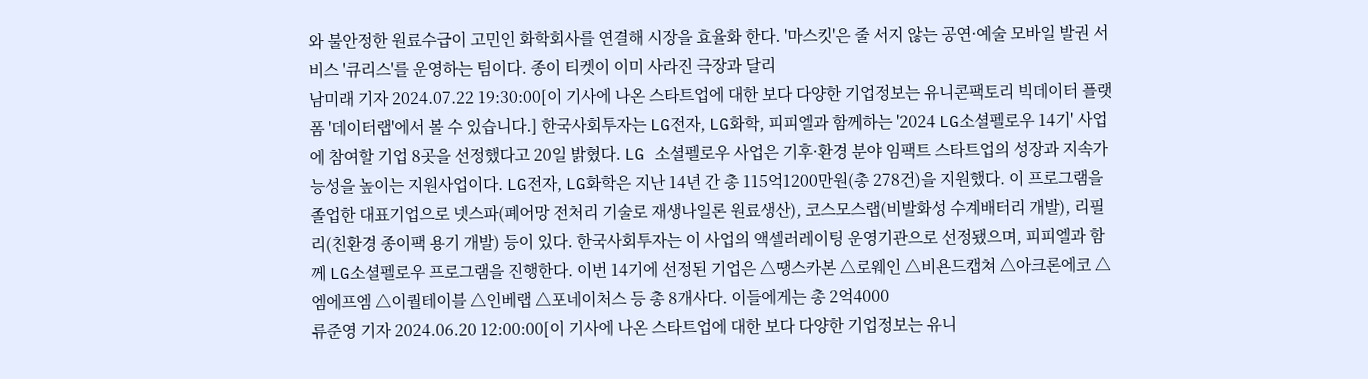와 불안정한 원료수급이 고민인 화학회사를 연결해 시장을 효율화 한다. '마스킷'은 줄 서지 않는 공연·예술 모바일 발권 서비스 '큐리스'를 운영하는 팀이다. 종이 티켓이 이미 사라진 극장과 달리
남미래 기자 2024.07.22 19:30:00[이 기사에 나온 스타트업에 대한 보다 다양한 기업정보는 유니콘팩토리 빅데이터 플랫폼 '데이터랩'에서 볼 수 있습니다.] 한국사회투자는 LG전자, LG화학, 피피엘과 함께하는 '2024 LG소셜펠로우 14기' 사업에 참여할 기업 8곳을 선정했다고 20일 밝혔다. LG 소셜펠로우 사업은 기후·환경 분야 임팩트 스타트업의 성장과 지속가능성을 높이는 지원사업이다. LG전자, LG화학은 지난 14년 간 총 115억1200만원(총 278건)을 지원했다. 이 프로그램을 졸업한 대표기업으로 넷스파(폐어망 전처리 기술로 재생나일론 원료생산), 코스모스랩(비발화성 수계배터리 개발), 리필리(친환경 종이팩 용기 개발) 등이 있다. 한국사회투자는 이 사업의 액셀러레이팅 운영기관으로 선정됐으며, 피피엘과 함께 LG소셜펠로우 프로그램을 진행한다. 이번 14기에 선정된 기업은 △땡스카본 △로웨인 △비욘드캡쳐 △아크론에코 △엠에프엠 △이퀄테이블 △인베랩 △포네이처스 등 총 8개사다. 이들에게는 총 2억4000
류준영 기자 2024.06.20 12:00:00[이 기사에 나온 스타트업에 대한 보다 다양한 기업정보는 유니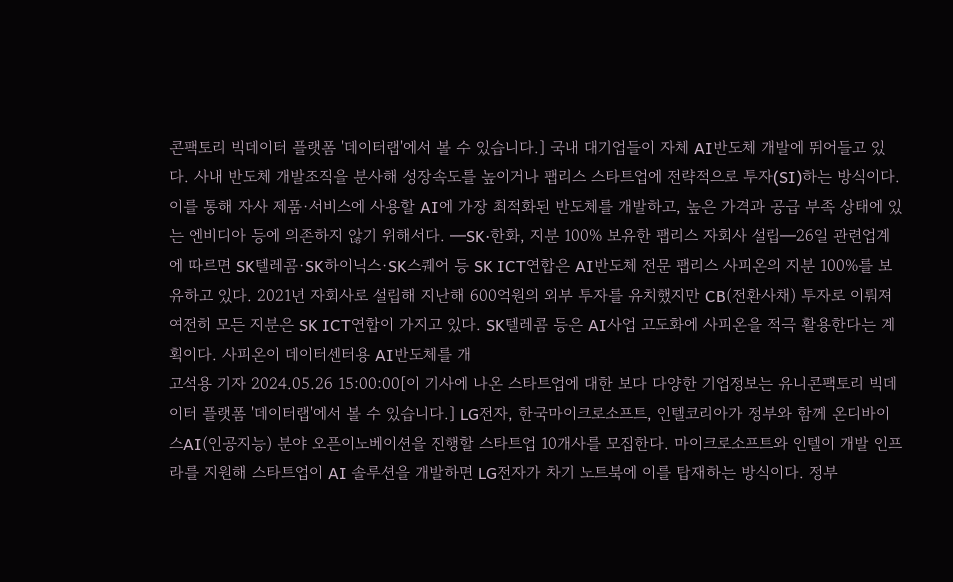콘팩토리 빅데이터 플랫폼 '데이터랩'에서 볼 수 있습니다.] 국내 대기업들이 자체 AI반도체 개발에 뛰어들고 있다. 사내 반도체 개발조직을 분사해 성장속도를 높이거나 팹리스 스타트업에 전략적으로 투자(SI)하는 방식이다. 이를 통해 자사 제품·서비스에 사용할 AI에 가장 최적화된 반도체를 개발하고, 높은 가격과 공급 부족 상태에 있는 엔비디아 등에 의존하지 않기 위해서다. ━SK·한화, 지분 100% 보유한 팹리스 자회사 설립━26일 관련업계에 따르면 SK텔레콤·SK하이닉스·SK스퀘어 등 SK ICT연합은 AI반도체 전문 팹리스 사피온의 지분 100%를 보유하고 있다. 2021년 자회사로 설립해 지난해 600억원의 외부 투자를 유치했지만 CB(전환사채) 투자로 이뤄져 여전히 모든 지분은 SK ICT연합이 가지고 있다. SK텔레콤 등은 AI사업 고도화에 사피온을 적극 활용한다는 계획이다. 사피온이 데이터센터용 AI반도체를 개
고석용 기자 2024.05.26 15:00:00[이 기사에 나온 스타트업에 대한 보다 다양한 기업정보는 유니콘팩토리 빅데이터 플랫폼 '데이터랩'에서 볼 수 있습니다.] LG전자, 한국마이크로소프트, 인텔코리아가 정부와 함께 온디바이스AI(인공지능) 분야 오픈이노베이션을 진행할 스타트업 10개사를 모집한다. 마이크로소프트와 인텔이 개발 인프라를 지원해 스타트업이 AI 솔루션을 개발하면 LG전자가 차기 노트북에 이를 탑재하는 방식이다. 정부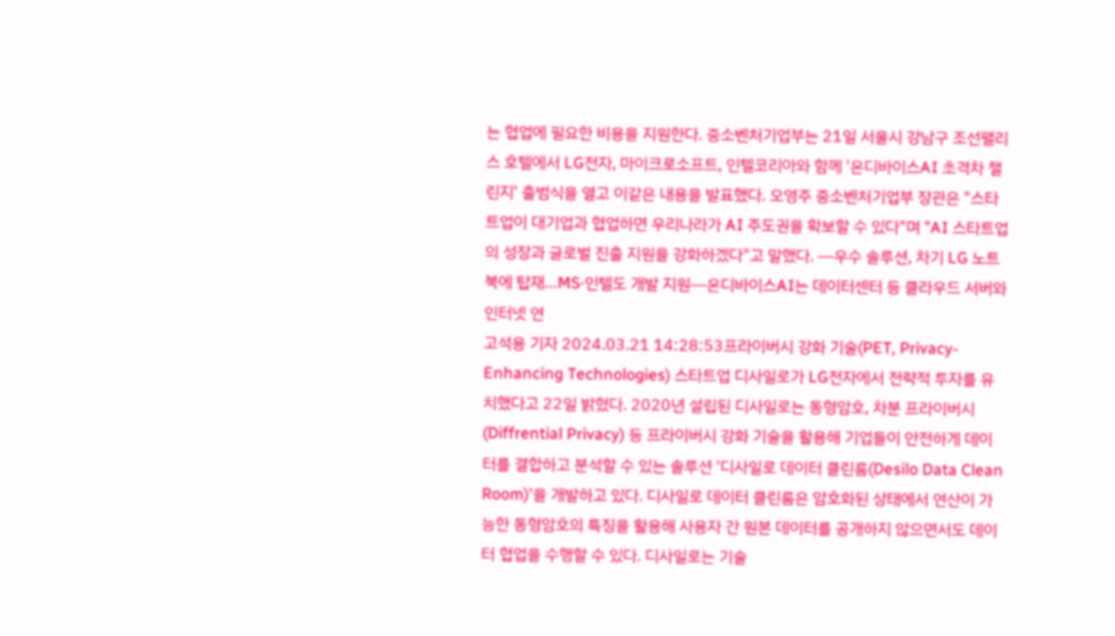는 협업에 필요한 비용을 지원한다. 중소벤처기업부는 21일 서울시 강남구 조선팰리스 호텔에서 LG전자, 마이크로소프트, 인텔코리아와 함께 '온디바이스AI 초격차 챌린지' 출범식을 열고 이같은 내용을 발표했다. 오영주 중소벤처기업부 장관은 "스타트업이 대기업과 협업하면 우리나라가 AI 주도권을 확보할 수 있다"며 "AI 스타트업의 성장과 글로벌 진출 지원을 강화하겠다"고 말했다. ━우수 솔루션, 차기 LG 노트북에 탑재…MS·인텔도 개발 지원━온디바이스AI는 데이터센터 등 클라우드 서버와 인터넷 연
고석용 기자 2024.03.21 14:28:53프라이버시 강화 기술(PET, Privacy-Enhancing Technologies) 스타트업 디사일로가 LG전자에서 전략적 투자를 유치했다고 22일 밝혔다. 2020년 설립된 디사일로는 동형암호, 차분 프라이버시(Diffrential Privacy) 등 프라이버시 강화 기술을 활용해 기업들이 안전하게 데이터를 결합하고 분석할 수 있는 솔루션 '디사일로 데이터 클린룸(Desilo Data Clean Room)'을 개발하고 있다. 디사일로 데이터 클린룸은 암호화된 상태에서 연산이 가능한 동형암호의 특징을 활용해 사용자 간 원본 데이터를 공개하지 않으면서도 데이터 협업을 수행할 수 있다. 디사일로는 기술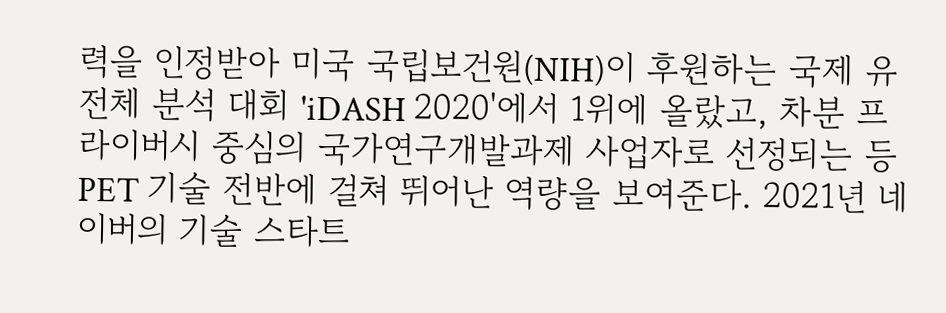력을 인정받아 미국 국립보건원(NIH)이 후원하는 국제 유전체 분석 대회 'iDASH 2020'에서 1위에 올랐고, 차분 프라이버시 중심의 국가연구개발과제 사업자로 선정되는 등 PET 기술 전반에 걸쳐 뛰어난 역량을 보여준다. 2021년 네이버의 기술 스타트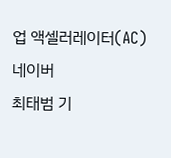업 액셀러레이터(AC) 네이버
최태범 기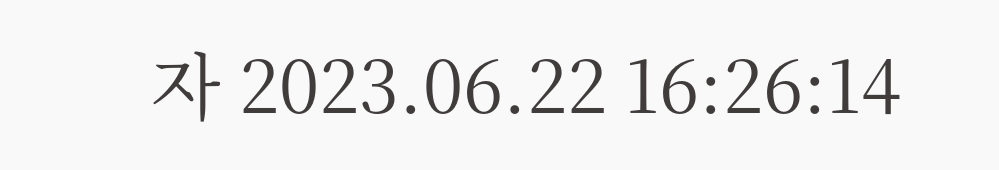자 2023.06.22 16:26:14